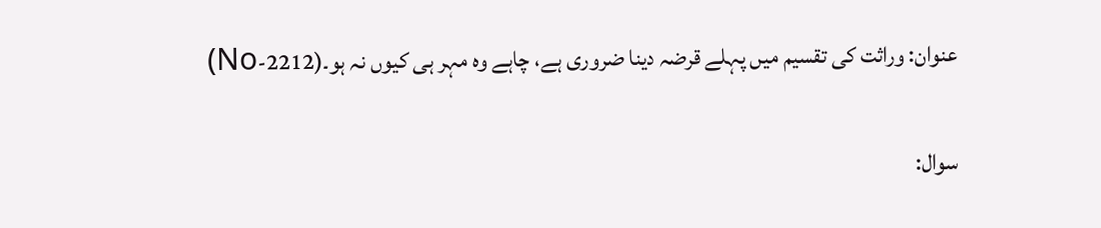عنوان: وراثت کی تقسیم میں پہلے قرضہ دینا ضروری ہے، چاہے وہ مہر ہی کیوں نہ ہو۔(2212-No)

سوال: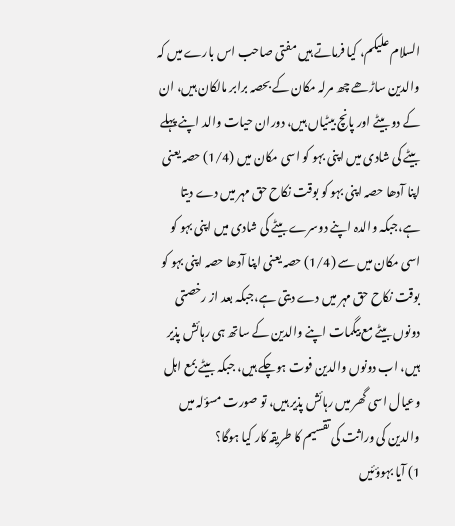السلام علیکم، کیا فرماتے ہیں مفتی صاحب اس بارے میں کہ والدین ساڑھے چھ مرلہ مکان کے بحصہ برابر مالکان ہیں، ان کے دو بیٹے اور پانچ بیٹیاں ہیں، دوران حیات والد اپنے پہلے بیٹے کی شادی میں اپنی بہو کو اسی مکان میں (1/4) حصہ یعنی اپنا آدھا حصہ اپنی بہو کو بوقت نکاح حق مہر میں دے دیتا ہے،جبکہ والدہ اپنے دوسرے بیٹے کی شادی میں اپنی بہو کو اسی مکان میں سے (1/4) حصہ یعنی اپنا آدھا حصہ اپنی بہو کو بوقت نکاح حق مہر میں دے دیتی ہے،جبکہ بعد از رخصتی دونوں بیٹے مع بیگمات اپنے والدین کے ساتھ ہی رہائش پذیر ہیں، اب دونوں والدین فوت ہوچکے ہیں، جبکہ بیٹے بمع اہل وعیال اسی گھر میں رہائش پذیر ہیں، تو صورت مسؤلہ میں والدین کی وراثت کی تقسیم کا طریقہ کار کیا ہوگا؟
1) آیا بہوؤئیں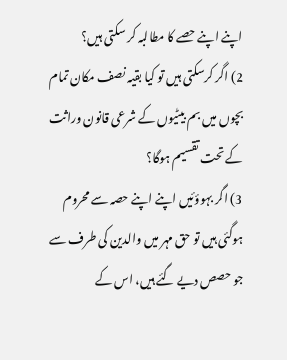اپنے اپنے حصے کا مطالبہ کر سکتی ہیں؟
2) اگر کرسکتی ہیں تو کیا بقیہ نصف مکان تمام بچوں میں بم بیٹیوں کے شرعی قانون وراثت کے تحت تقسیم ہوگا؟
3) اگر بہوؤئیں اپنے اپنے حصہ سے محروم ہوگئی ہیں تو حق مہر میں والدین کی طرف سے جو حصص دیے گئے ہیں، اس کے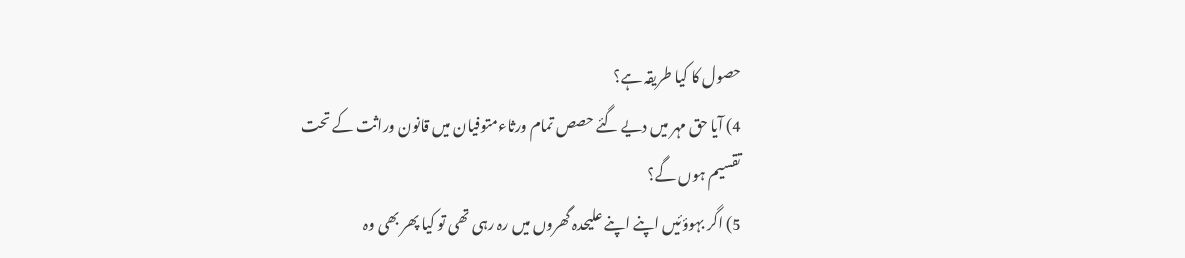حصول کا کیا طریقہ ہے؟
4) آیا حق مہر میں دیے گئے حصص تمام ورثاءمتوفیان میں قانون وراثت کے تحت تقسیم ہوں گے؟
5) اگر بہوؤئیں اپنے اپنے علیحدہ گھروں میں رہ رہی تھی تو کیا پھر بھی وہ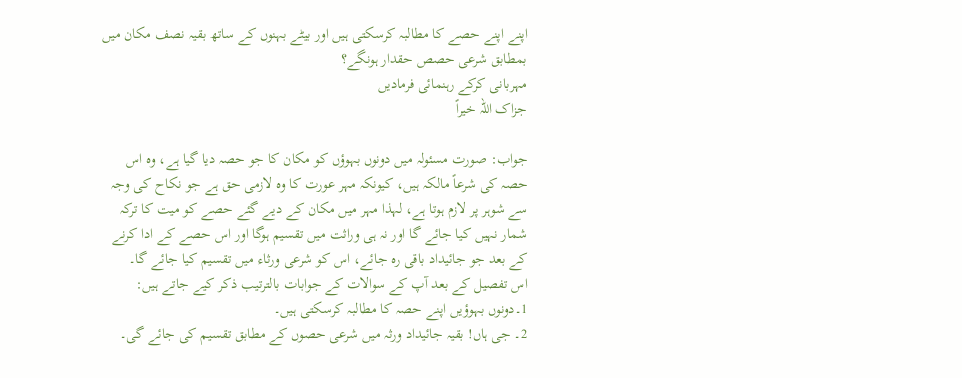اپنے اپنے حصے کا مطالبہ کرسکتی ہیں اور بیٹے بہنوں کے ساتھ بقیہ نصف مکان میں بمطابق شرعی حصص حقدار ہونگے؟
مہربانی کرکے رہنمائی فرمادیں
جزاک اللہ خیراً

جواب: صورت مسئولہ میں دونوں بہوؤں کو مکان کا جو حصہ دیا گیا ہے، وہ اس حصہ کی شرعاً مالکہ ہیں، کیونکہ مہر عورت کا وہ لازمی حق ہے جو نکاح کی وجہ سے شوہر پر لازم ہوتا ہے، لہذا مہر میں مکان کے دیے گئے حصے کو میت کا ترکہ شمار نہیں کیا جائے گا اور نہ ہی وراثت میں تقسیم ہوگا اور اس حصے کے ادا کرنے کے بعد جو جائیداد باقی رہ جائے، اس کو شرعی ورثاء میں تقسیم کیا جائے گا۔
اس تفصیل کے بعد آپ کے سوالات کے جوابات بالترتیب ذکر کیے جاتے ہیں:
1۔دونوں بہوؤیں اپنے حصہ کا مطالبہ کرسکتی ہیں۔
2۔ جی ہاں! بقیہ جائیداد ورثہ میں شرعی حصوں کے مطابق تقسیم کی جائے گی۔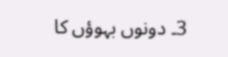3۔ دونوں بہوؤں کا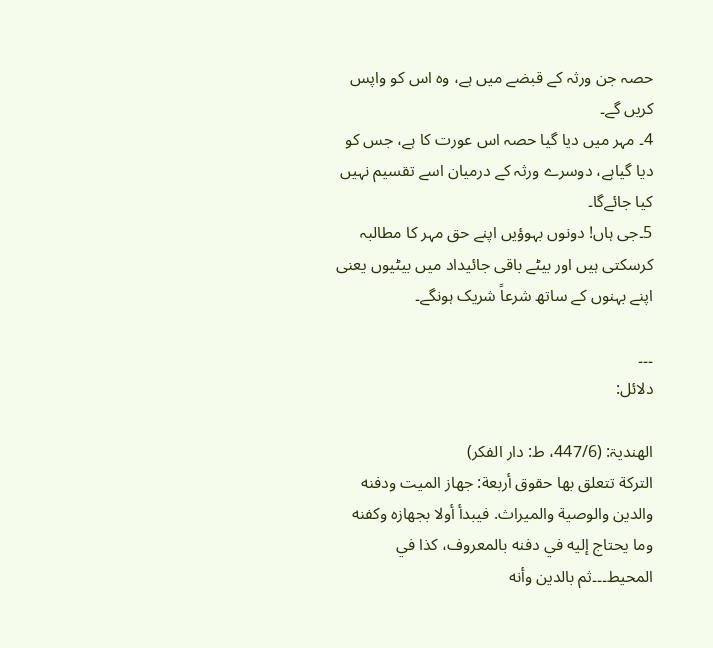حصہ جن ورثہ کے قبضے میں ہے، وہ اس کو واپس کریں گے۔
4۔ مہر میں دیا گیا حصہ اس عورت کا ہے، جس کو دیا گیاہے، دوسرے ورثہ کے درمیان اسے تقسیم نہیں کیا جائےگا۔
5۔جی ہاں! دونوں بہوؤیں اپنے حق مہر کا مطالبہ کرسکتی ہیں اور بیٹے باقی جائیداد میں بیٹیوں یعنی اپنے بہنوں کے ساتھ شرعاً شریک ہونگے۔

۔۔۔
دلائل:

الھندیۃ: (447/6، ط: دار الفکر)
التركة تتعلق بها حقوق أربعة: جهاز الميت ودفنه والدين والوصية والميراث. فيبدأ أولا بجهازه وكفنه وما يحتاج إليه في دفنه بالمعروف، كذا في المحيط۔۔۔ثم بالدين وأنه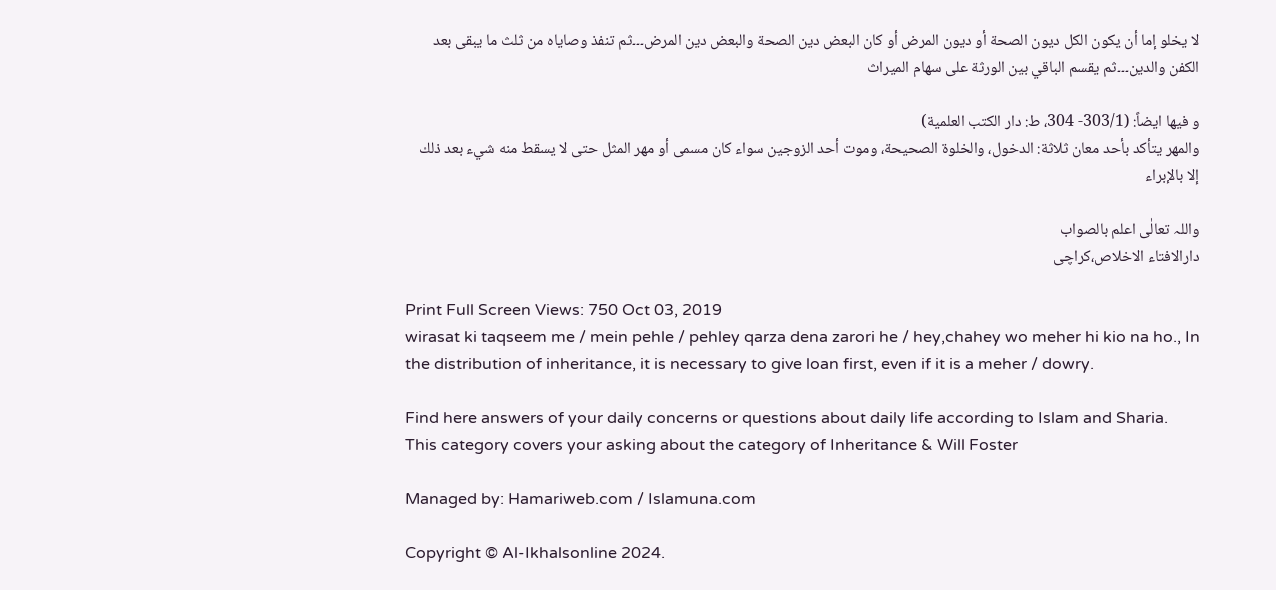لا يخلو إما أن يكون الكل ديون الصحة أو ديون المرض أو كان البعض دين الصحة والبعض دين المرض۔۔۔ثم تنفذ وصاياه من ثلث ما يبقى بعد الكفن والدين۔۔۔ثم يقسم الباقي بين الورثة على سهام الميراث

و فیھا ایضاً: (303/1- 304، ط: دار الکتب العلمیة)
والمهر يتأكد بأحد معان ثلاثة: الدخول، والخلوة الصحيحة، وموت أحد الزوجين سواء كان مسمى أو مهر المثل حتى لا يسقط منه شيء بعد ذلك إلا بالإبراء

واللہ تعالٰی اعلم بالصواب
دارالافتاء الاخلاص،کراچی

Print Full Screen Views: 750 Oct 03, 2019
wirasat ki taqseem me / mein pehle / pehley qarza dena zarori he / hey,chahey wo meher hi kio na ho., In the distribution of inheritance, it is necessary to give loan first, even if it is a meher / dowry.

Find here answers of your daily concerns or questions about daily life according to Islam and Sharia. This category covers your asking about the category of Inheritance & Will Foster

Managed by: Hamariweb.com / Islamuna.com

Copyright © Al-Ikhalsonline 2024.